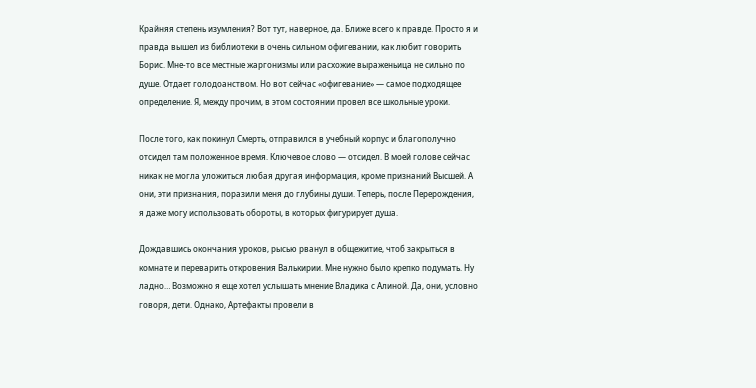Крайняя степень изумления? Вот тут, наверное, да. Ближе всего к правде. Просто я и правда вышел из библиотеки в очень сильном офигевании, как любит говорить Борис. Мне-то все местные жаргонизмы или расхожие выраженьица не сильно по душе. Отдает голодоанством. Но вот сейчас «офигевание» — самое подходящее определение. Я, между прочим, в этом состоянии провел все школьные уроки.

После того, как покинул Смерть, отправился в учебный корпус и благополучно отсидел там положенное время. Ключевое слово — отсидел. В моей голове сейчас никак не могла уложиться любая другая информация, кроме признаний Высшей. А они, эти признания, поразили меня до глубины души. Теперь, после Перерождения, я даже могу использовать обороты, в которых фигурирует душа.

Дождавшись окончания уроков, рысью рванул в общежитие, чтоб закрыться в комнате и переварить откровения Валькирии. Мне нужно было крепко подумать. Ну ладно… Возможно я еще хотел услышать мнение Владика с Алиной. Да, они, условно говоря, дети. Однако, Артефакты провели в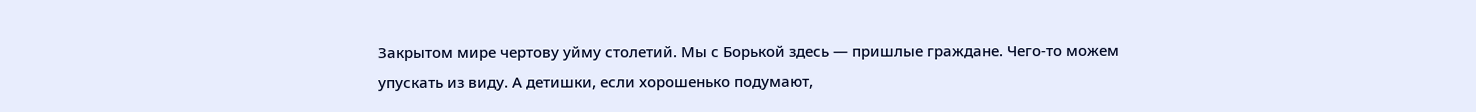Закрытом мире чертову уйму столетий. Мы с Борькой здесь — пришлые граждане. Чего-то можем упускать из виду. А детишки, если хорошенько подумают,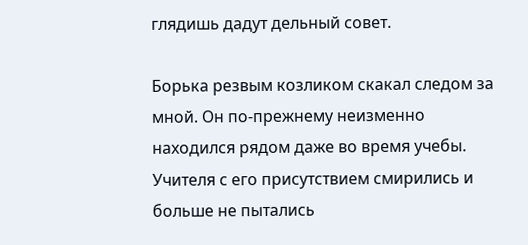глядишь дадут дельный совет.

Борька резвым козликом скакал следом за мной. Он по-прежнему неизменно находился рядом даже во время учебы. Учителя с его присутствием смирились и больше не пытались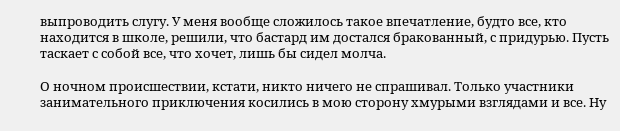выпроводить слугу. У меня вообще сложилось такое впечатление, будто все, кто находится в школе, решили, что бастард им достался бракованный, с придурью. Пусть таскает с собой все, что хочет, лишь бы сидел молча.

О ночном происшествии, кстати, никто ничего не спрашивал. Только участники занимательного приключения косились в мою сторону хмурыми взглядами и все. Ну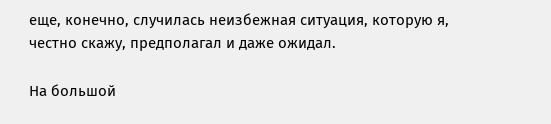еще, конечно, случилась неизбежная ситуация, которую я, честно скажу, предполагал и даже ожидал.

На большой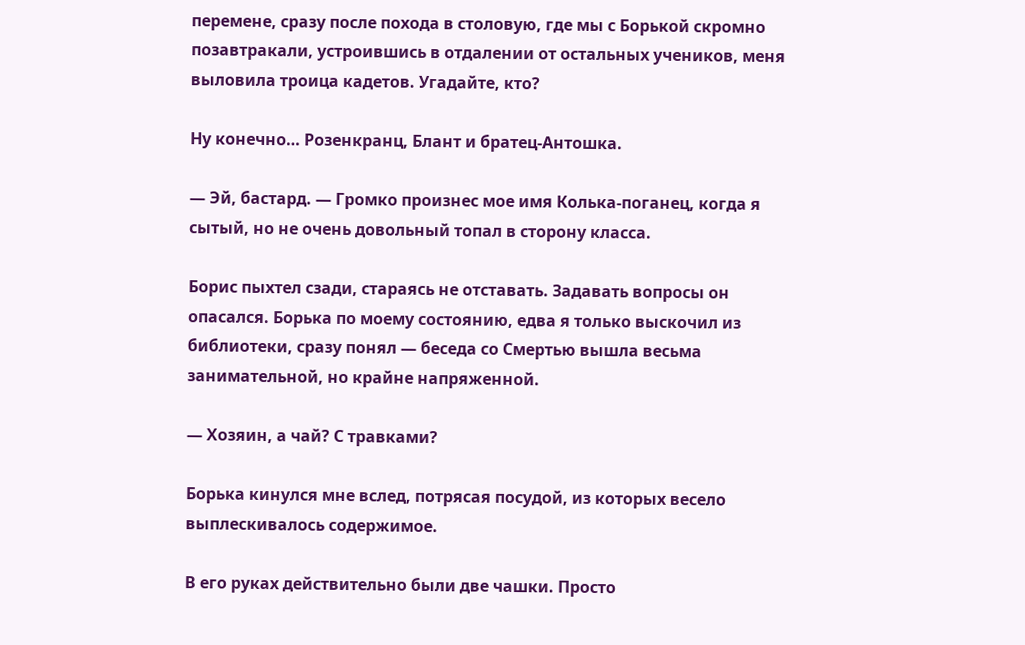перемене, сразу после похода в столовую, где мы с Борькой скромно позавтракали, устроившись в отдалении от остальных учеников, меня выловила троица кадетов. Угадайте, кто?

Ну конечно… Розенкранц, Блант и братец-Антошка.

— Эй, бастард. — Громко произнес мое имя Колька-поганец, когда я сытый, но не очень довольный топал в сторону класса.

Борис пыхтел сзади, стараясь не отставать. Задавать вопросы он опасался. Борька по моему состоянию, едва я только выскочил из библиотеки, сразу понял — беседа со Смертью вышла весьма занимательной, но крайне напряженной.

— Хозяин, а чай? С травками?

Борька кинулся мне вслед, потрясая посудой, из которых весело выплескивалось содержимое.

В его руках действительно были две чашки. Просто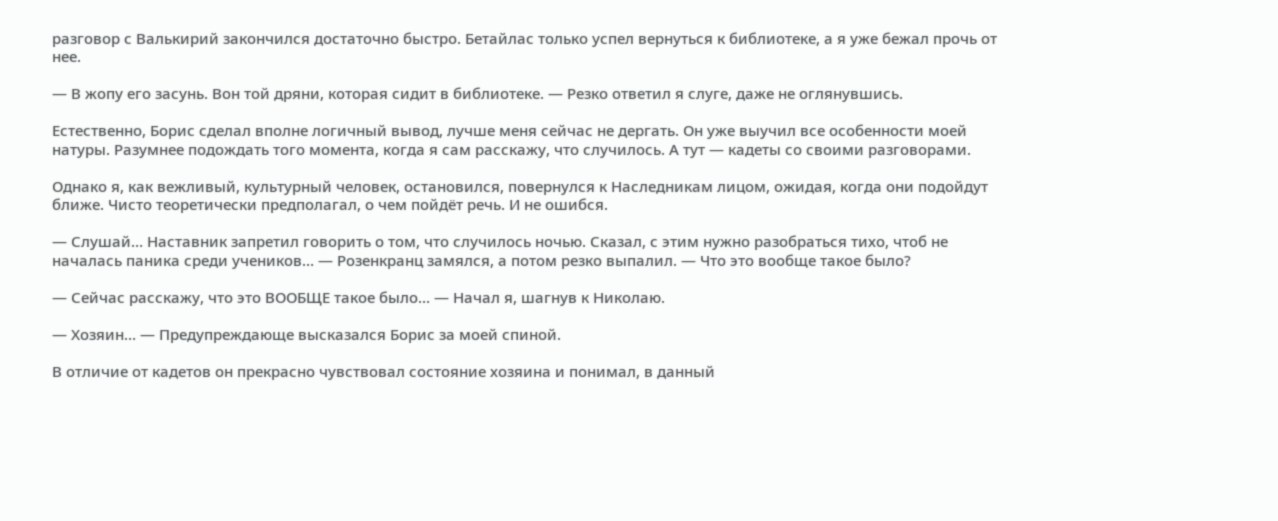разговор с Валькирий закончился достаточно быстро. Бетайлас только успел вернуться к библиотеке, а я уже бежал прочь от нее.

— В жопу его засунь. Вон той дряни, которая сидит в библиотеке. — Резко ответил я слуге, даже не оглянувшись.

Естественно, Борис сделал вполне логичный вывод, лучше меня сейчас не дергать. Он уже выучил все особенности моей натуры. Разумнее подождать того момента, когда я сам расскажу, что случилось. А тут — кадеты со своими разговорами.

Однако я, как вежливый, культурный человек, остановился, повернулся к Наследникам лицом, ожидая, когда они подойдут ближе. Чисто теоретически предполагал, о чем пойдёт речь. И не ошибся.

— Слушай… Наставник запретил говорить о том, что случилось ночью. Сказал, с этим нужно разобраться тихо, чтоб не началась паника среди учеников… — Розенкранц замялся, а потом резко выпалил. — Что это вообще такое было?

— Сейчас расскажу, что это ВООБЩЕ такое было… — Начал я, шагнув к Николаю.

— Хозяин… — Предупреждающе высказался Борис за моей спиной.

В отличие от кадетов он прекрасно чувствовал состояние хозяина и понимал, в данный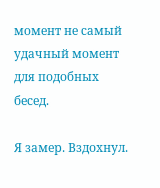момент не самый удачный момент для подобных бесед.

Я замер. Вздохнул.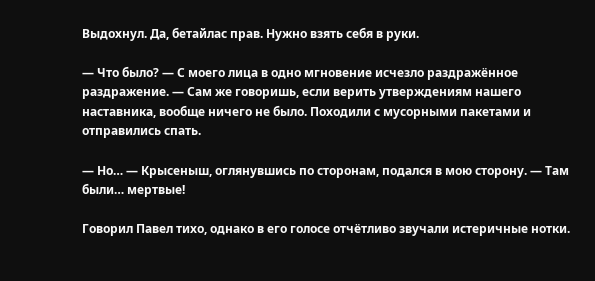Выдохнул. Да, бетайлас прав. Нужно взять себя в руки.

— Что было? — С моего лица в одно мгновение исчезло раздражённое раздражение. — Сам же говоришь, если верить утверждениям нашего наставника, вообще ничего не было. Походили с мусорными пакетами и отправились спать.

— Но… — Крысеныш, оглянувшись по сторонам, подался в мою сторону. — Там были… мертвые!

Говорил Павел тихо, однако в его голосе отчётливо звучали истеричные нотки.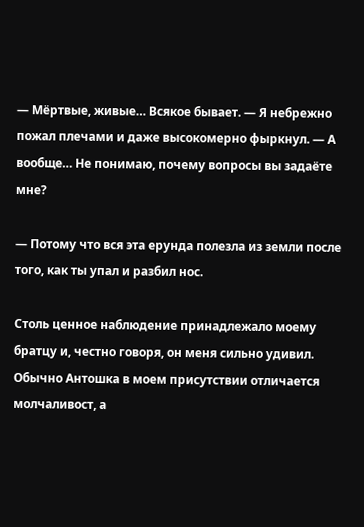— Мёртвые, живые… Всякое бывает. — Я небрежно пожал плечами и даже высокомерно фыркнул. — А вообще… Не понимаю, почему вопросы вы задаёте мне?

— Потому что вся эта ерунда полезла из земли после того, как ты упал и разбил нос.

Столь ценное наблюдение принадлежало моему братцу и, честно говоря, он меня сильно удивил. Обычно Антошка в моем присутствии отличается молчаливост, а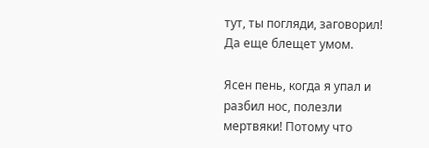тут, ты погляди, заговорил! Да еще блещет умом.

Ясен пень, когда я упал и разбил нос, полезли мертвяки! Потому что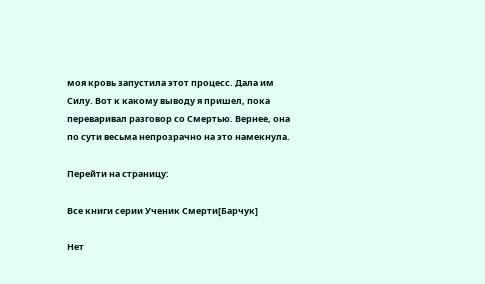моя кровь запустила этот процесс. Дала им Силу. Вот к какому выводу я пришел, пока переваривал разговор со Смертью. Вернее, она по сути весьма непрозрачно на это намекнула.

Перейти на страницу:

Все книги серии Ученик Смерти[Барчук]

Нет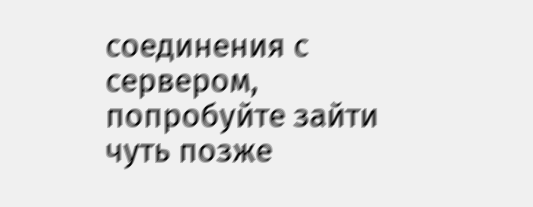соединения с сервером, попробуйте зайти чуть позже